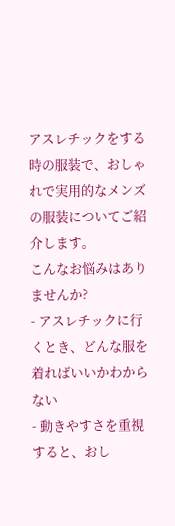アスレチックをする時の服装で、おしゃれで実用的なメンズの服装についてご紹介します。
こんなお悩みはありませんか?
- アスレチックに行くとき、どんな服を着ればいいかわからない
- 動きやすさを重視すると、おし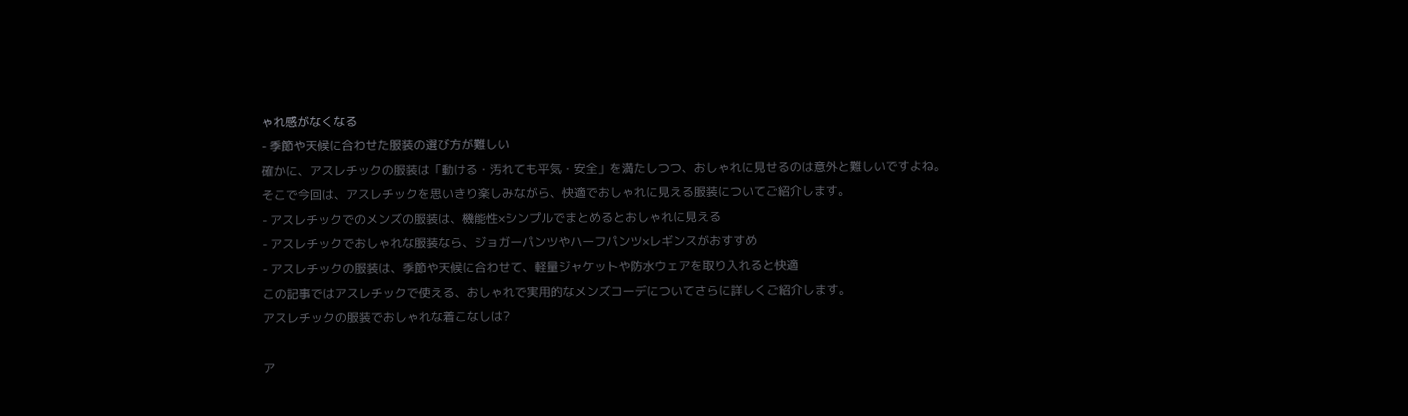ゃれ感がなくなる
- 季節や天候に合わせた服装の選び方が難しい
確かに、アスレチックの服装は「動ける・汚れても平気・安全」を満たしつつ、おしゃれに見せるのは意外と難しいですよね。
そこで今回は、アスレチックを思いきり楽しみながら、快適でおしゃれに見える服装についてご紹介します。
- アスレチックでのメンズの服装は、機能性×シンプルでまとめるとおしゃれに見える
- アスレチックでおしゃれな服装なら、ジョガーパンツやハーフパンツ×レギンスがおすすめ
- アスレチックの服装は、季節や天候に合わせて、軽量ジャケットや防水ウェアを取り入れると快適
この記事ではアスレチックで使える、おしゃれで実用的なメンズコーデについてさらに詳しくご紹介します。
アスレチックの服装でおしゃれな着こなしは?

ア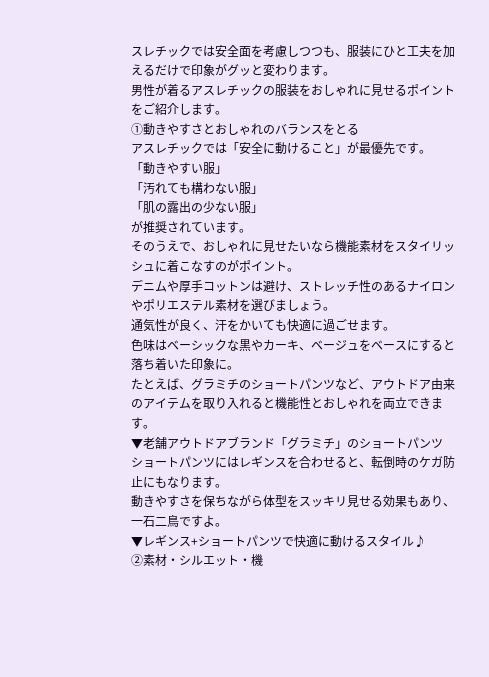スレチックでは安全面を考慮しつつも、服装にひと工夫を加えるだけで印象がグッと変わります。
男性が着るアスレチックの服装をおしゃれに見せるポイントをご紹介します。
①動きやすさとおしゃれのバランスをとる
アスレチックでは「安全に動けること」が最優先です。
「動きやすい服」
「汚れても構わない服」
「肌の露出の少ない服」
が推奨されています。
そのうえで、おしゃれに見せたいなら機能素材をスタイリッシュに着こなすのがポイント。
デニムや厚手コットンは避け、ストレッチ性のあるナイロンやポリエステル素材を選びましょう。
通気性が良く、汗をかいても快適に過ごせます。
色味はベーシックな黒やカーキ、ベージュをベースにすると落ち着いた印象に。
たとえば、グラミチのショートパンツなど、アウトドア由来のアイテムを取り入れると機能性とおしゃれを両立できます。
▼老舗アウトドアブランド「グラミチ」のショートパンツ
ショートパンツにはレギンスを合わせると、転倒時のケガ防止にもなります。
動きやすさを保ちながら体型をスッキリ見せる効果もあり、一石二鳥ですよ。
▼レギンス+ショートパンツで快適に動けるスタイル♪
②素材・シルエット・機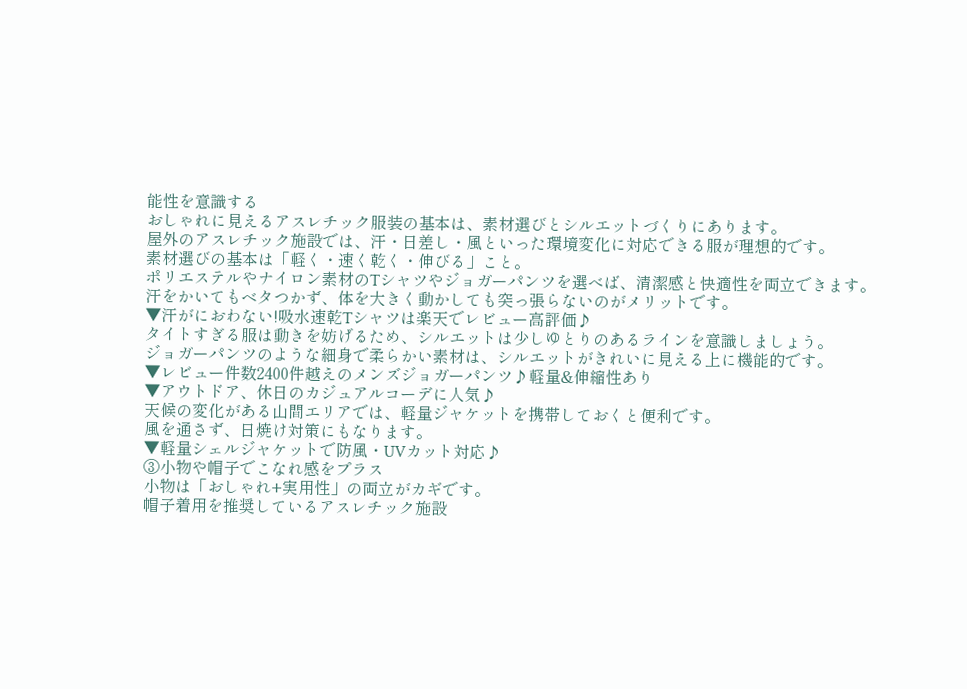能性を意識する
おしゃれに見えるアスレチック服装の基本は、素材選びとシルエットづくりにあります。
屋外のアスレチック施設では、汗・日差し・風といった環境変化に対応できる服が理想的です。
素材選びの基本は「軽く・速く乾く・伸びる」こと。
ポリエステルやナイロン素材のTシャツやジョガーパンツを選べば、清潔感と快適性を両立できます。
汗をかいてもベタつかず、体を大きく動かしても突っ張らないのがメリットです。
▼汗がにおわない!吸水速乾Tシャツは楽天でレビュー高評価♪
タイトすぎる服は動きを妨げるため、シルエットは少しゆとりのあるラインを意識しましょう。
ジョガーパンツのような細身で柔らかい素材は、シルエットがきれいに見える上に機能的です。
▼レビュー件数2400件越えのメンズジョガーパンツ♪軽量&伸縮性あり
▼アウトドア、休日のカジュアルコーデに人気♪
天候の変化がある山間エリアでは、軽量ジャケットを携帯しておくと便利です。
風を通さず、日焼け対策にもなります。
▼軽量シェルジャケットで防風・UVカット対応♪
③小物や帽子でこなれ感をプラス
小物は「おしゃれ+実用性」の両立がカギです。
帽子着用を推奨しているアスレチック施設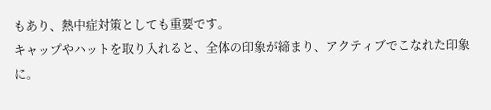もあり、熱中症対策としても重要です。
キャップやハットを取り入れると、全体の印象が締まり、アクティブでこなれた印象に。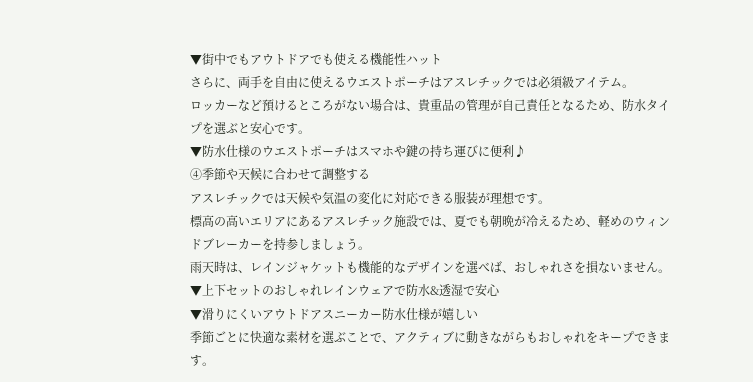▼街中でもアウトドアでも使える機能性ハット
さらに、両手を自由に使えるウエストポーチはアスレチックでは必須級アイテム。
ロッカーなど預けるところがない場合は、貴重品の管理が自己責任となるため、防水タイプを選ぶと安心です。
▼防水仕様のウエストポーチはスマホや鍵の持ち運びに便利♪
④季節や天候に合わせて調整する
アスレチックでは天候や気温の変化に対応できる服装が理想です。
標高の高いエリアにあるアスレチック施設では、夏でも朝晩が冷えるため、軽めのウィンドブレーカーを持参しましょう。
雨天時は、レインジャケットも機能的なデザインを選べば、おしゃれさを損ないません。
▼上下セットのおしゃれレインウェアで防水&透湿で安心
▼滑りにくいアウトドアスニーカー防水仕様が嬉しい
季節ごとに快適な素材を選ぶことで、アクティブに動きながらもおしゃれをキープできます。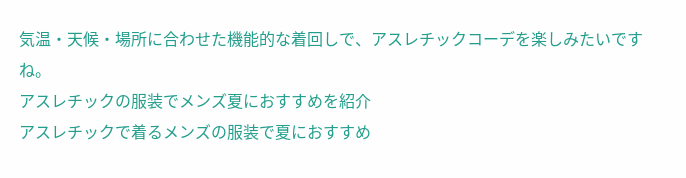気温・天候・場所に合わせた機能的な着回しで、アスレチックコーデを楽しみたいですね。
アスレチックの服装でメンズ夏におすすめを紹介
アスレチックで着るメンズの服装で夏におすすめ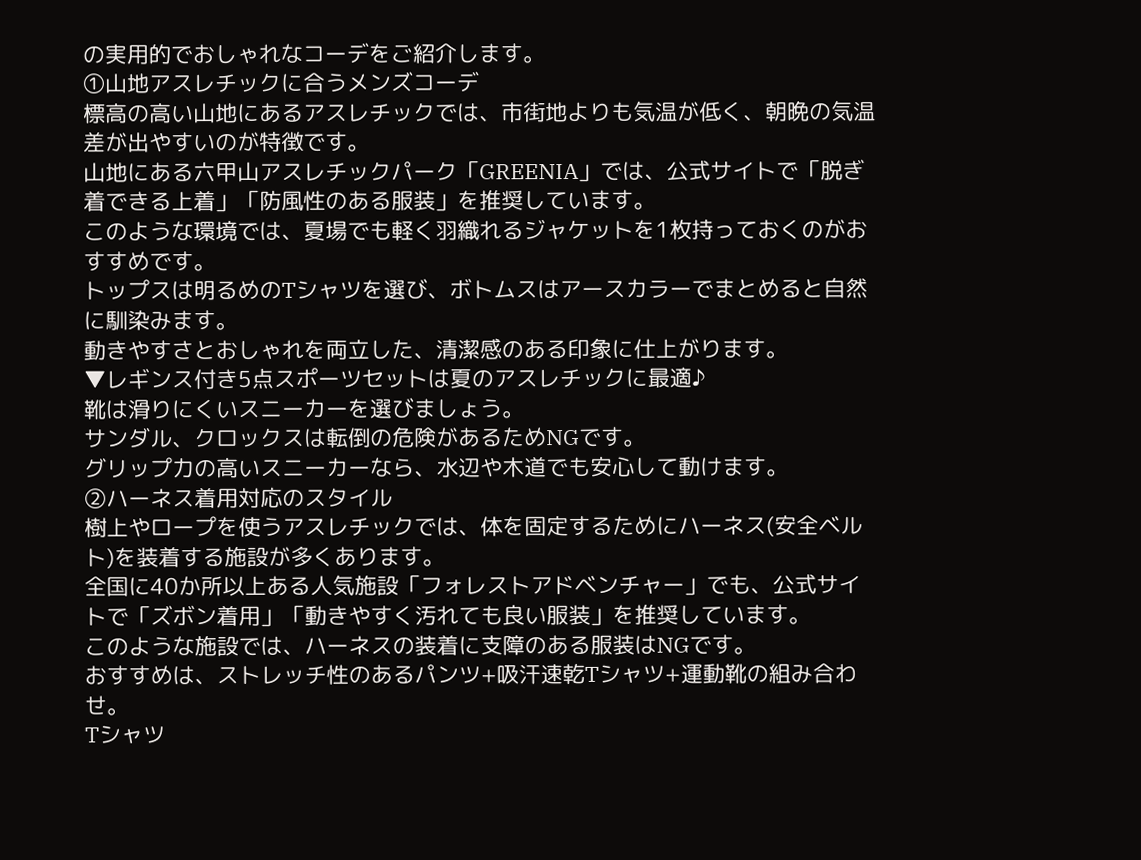の実用的でおしゃれなコーデをご紹介します。
①山地アスレチックに合うメンズコーデ
標高の高い山地にあるアスレチックでは、市街地よりも気温が低く、朝晩の気温差が出やすいのが特徴です。
山地にある六甲山アスレチックパーク「GREENIA」では、公式サイトで「脱ぎ着できる上着」「防風性のある服装」を推奨しています。
このような環境では、夏場でも軽く羽織れるジャケットを1枚持っておくのがおすすめです。
トップスは明るめのTシャツを選び、ボトムスはアースカラーでまとめると自然に馴染みます。
動きやすさとおしゃれを両立した、清潔感のある印象に仕上がります。
▼レギンス付き5点スポーツセットは夏のアスレチックに最適♪
靴は滑りにくいスニーカーを選びましょう。
サンダル、クロックスは転倒の危険があるためNGです。
グリップ力の高いスニーカーなら、水辺や木道でも安心して動けます。
②ハーネス着用対応のスタイル
樹上やロープを使うアスレチックでは、体を固定するためにハーネス(安全ベルト)を装着する施設が多くあります。
全国に40か所以上ある人気施設「フォレストアドベンチャー」でも、公式サイトで「ズボン着用」「動きやすく汚れても良い服装」を推奨しています。
このような施設では、ハーネスの装着に支障のある服装はNGです。
おすすめは、ストレッチ性のあるパンツ+吸汗速乾Tシャツ+運動靴の組み合わせ。
Tシャツ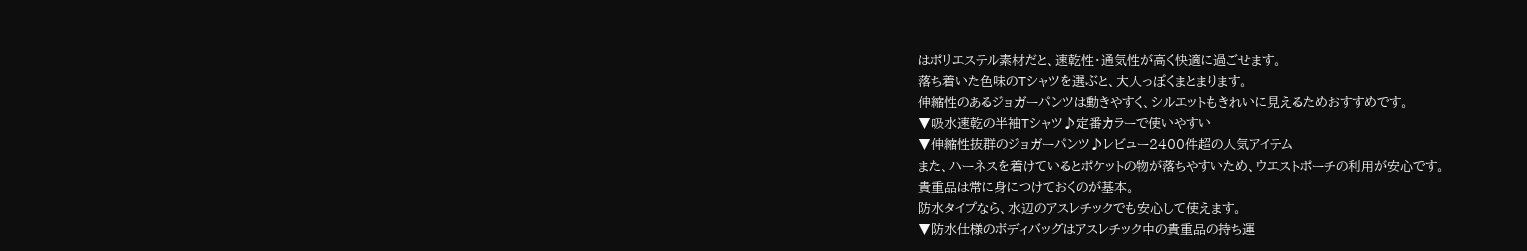はポリエステル素材だと、速乾性・通気性が高く快適に過ごせます。
落ち着いた色味のTシャツを選ぶと、大人っぽくまとまります。
伸縮性のあるジョガーパンツは動きやすく、シルエットもきれいに見えるためおすすめです。
▼吸水速乾の半袖Tシャツ♪定番カラーで使いやすい
▼伸縮性抜群のジョガーパンツ♪レビュー2400件超の人気アイテム
また、ハーネスを着けているとポケットの物が落ちやすいため、ウエストポーチの利用が安心です。
貴重品は常に身につけておくのが基本。
防水タイプなら、水辺のアスレチックでも安心して使えます。
▼防水仕様のボディバッグはアスレチック中の貴重品の持ち運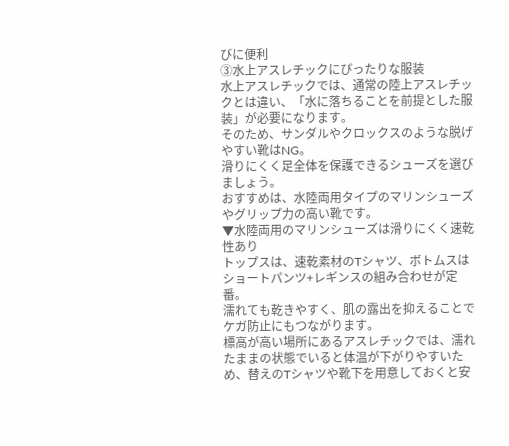びに便利
③水上アスレチックにぴったりな服装
水上アスレチックでは、通常の陸上アスレチックとは違い、「水に落ちることを前提とした服装」が必要になります。
そのため、サンダルやクロックスのような脱げやすい靴はNG。
滑りにくく足全体を保護できるシューズを選びましょう。
おすすめは、水陸両用タイプのマリンシューズやグリップ力の高い靴です。
▼水陸両用のマリンシューズは滑りにくく速乾性あり
トップスは、速乾素材のTシャツ、ボトムスはショートパンツ+レギンスの組み合わせが定番。
濡れても乾きやすく、肌の露出を抑えることでケガ防止にもつながります。
標高が高い場所にあるアスレチックでは、濡れたままの状態でいると体温が下がりやすいため、替えのTシャツや靴下を用意しておくと安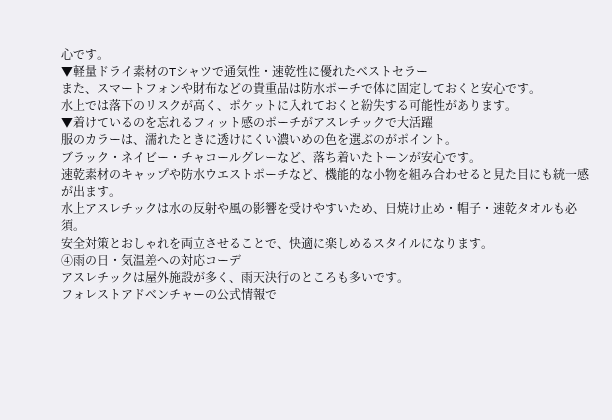心です。
▼軽量ドライ素材のTシャツで通気性・速乾性に優れたベストセラー
また、スマートフォンや財布などの貴重品は防水ポーチで体に固定しておくと安心です。
水上では落下のリスクが高く、ポケットに入れておくと紛失する可能性があります。
▼着けているのを忘れるフィット感のポーチがアスレチックで大活躍
服のカラーは、濡れたときに透けにくい濃いめの色を選ぶのがポイント。
ブラック・ネイビー・チャコールグレーなど、落ち着いたトーンが安心です。
速乾素材のキャップや防水ウエストポーチなど、機能的な小物を組み合わせると見た目にも統一感が出ます。
水上アスレチックは水の反射や風の影響を受けやすいため、日焼け止め・帽子・速乾タオルも必須。
安全対策とおしゃれを両立させることで、快適に楽しめるスタイルになります。
④雨の日・気温差への対応コーデ
アスレチックは屋外施設が多く、雨天決行のところも多いです。
フォレストアドベンチャーの公式情報で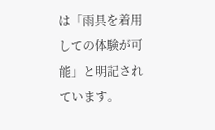は「雨具を着用しての体験が可能」と明記されています。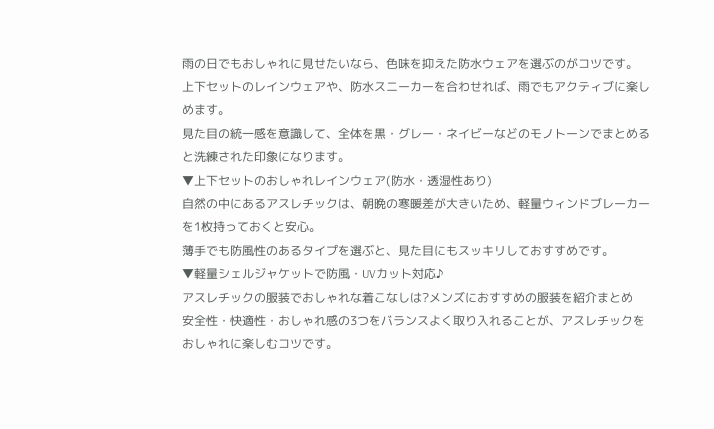雨の日でもおしゃれに見せたいなら、色味を抑えた防水ウェアを選ぶのがコツです。
上下セットのレインウェアや、防水スニーカーを合わせれば、雨でもアクティブに楽しめます。
見た目の統一感を意識して、全体を黒・グレー・ネイビーなどのモノトーンでまとめると洗練された印象になります。
▼上下セットのおしゃれレインウェア(防水・透湿性あり)
自然の中にあるアスレチックは、朝晩の寒暖差が大きいため、軽量ウィンドブレーカーを1枚持っておくと安心。
薄手でも防風性のあるタイプを選ぶと、見た目にもスッキリしておすすめです。
▼軽量シェルジャケットで防風・UVカット対応♪
アスレチックの服装でおしゃれな着こなしは?メンズにおすすめの服装を紹介まとめ
安全性・快適性・おしゃれ感の3つをバランスよく取り入れることが、アスレチックをおしゃれに楽しむコツです。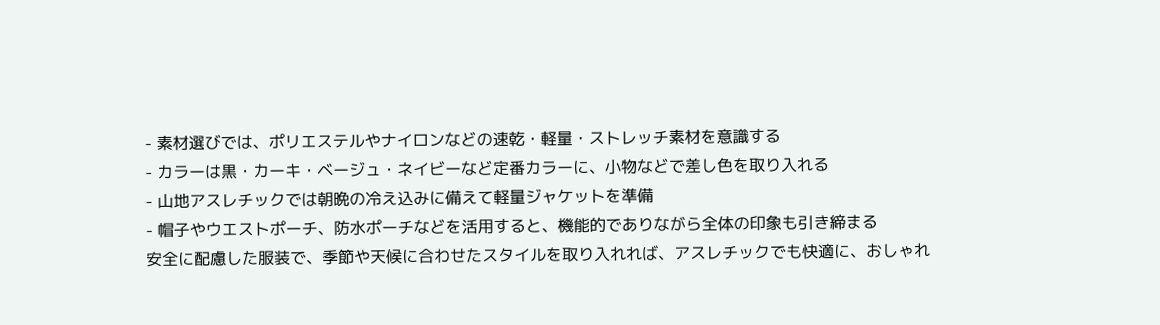- 素材選びでは、ポリエステルやナイロンなどの速乾・軽量・ストレッチ素材を意識する
- カラーは黒・カーキ・ベージュ・ネイビーなど定番カラーに、小物などで差し色を取り入れる
- 山地アスレチックでは朝晩の冷え込みに備えて軽量ジャケットを準備
- 帽子やウエストポーチ、防水ポーチなどを活用すると、機能的でありながら全体の印象も引き締まる
安全に配慮した服装で、季節や天候に合わせたスタイルを取り入れれば、アスレチックでも快適に、おしゃれ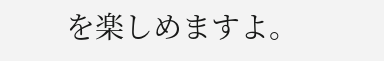を楽しめますよ。